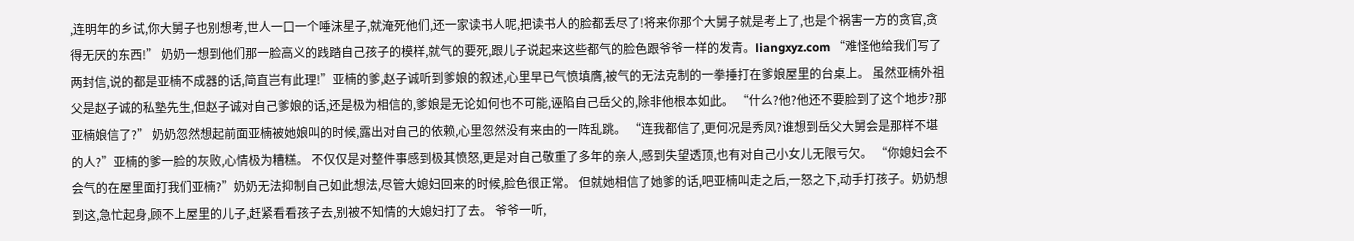,连明年的乡试,你大舅子也别想考,世人一口一个唾沫星子,就淹死他们,还一家读书人呢,把读书人的脸都丢尽了!将来你那个大舅子就是考上了,也是个祸害一方的贪官,贪得无厌的东西!” 奶奶一想到他们那一脸高义的践踏自己孩子的模样,就气的要死,跟儿子说起来这些都气的脸色跟爷爷一样的发青。liangxyz.com “难怪他给我们写了两封信,说的都是亚楠不成器的话,简直岂有此理!”亚楠的爹,赵子诚听到爹娘的叙述,心里早已气愤填膺,被气的无法克制的一拳捶打在爹娘屋里的台桌上。 虽然亚楠外祖父是赵子诚的私塾先生,但赵子诚对自己爹娘的话,还是极为相信的,爹娘是无论如何也不可能,诬陷自己岳父的,除非他根本如此。 “什么?他?他还不要脸到了这个地步?那亚楠娘信了?” 奶奶忽然想起前面亚楠被她娘叫的时候,露出对自己的依赖,心里忽然没有来由的一阵乱跳。 “连我都信了,更何况是秀凤?谁想到岳父大舅会是那样不堪的人?”亚楠的爹一脸的灰败,心情极为糟糕。 不仅仅是对整件事感到极其愤怒,更是对自己敬重了多年的亲人,感到失望透顶,也有对自己小女儿无限亏欠。 “你媳妇会不会气的在屋里面打我们亚楠?”奶奶无法抑制自己如此想法,尽管大媳妇回来的时候,脸色很正常。 但就她相信了她爹的话,吧亚楠叫走之后,一怒之下,动手打孩子。奶奶想到这,急忙起身,顾不上屋里的儿子,赶紧看看孩子去,别被不知情的大媳妇打了去。 爷爷一听,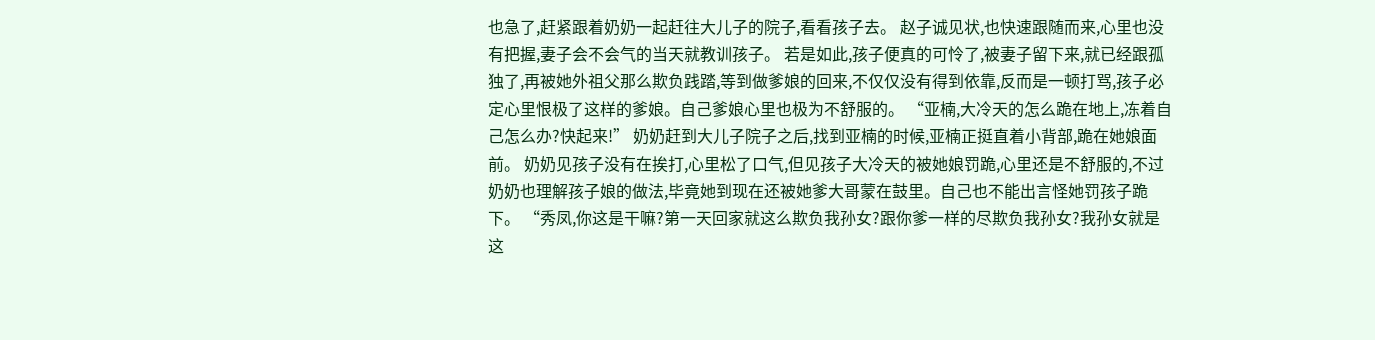也急了,赶紧跟着奶奶一起赶往大儿子的院子,看看孩子去。 赵子诚见状,也快速跟随而来,心里也没有把握,妻子会不会气的当天就教训孩子。 若是如此,孩子便真的可怜了,被妻子留下来,就已经跟孤独了,再被她外祖父那么欺负践踏,等到做爹娘的回来,不仅仅没有得到依靠,反而是一顿打骂,孩子必定心里恨极了这样的爹娘。自己爹娘心里也极为不舒服的。 “亚楠,大冷天的怎么跪在地上,冻着自己怎么办?快起来!” 奶奶赶到大儿子院子之后,找到亚楠的时候,亚楠正挺直着小背部,跪在她娘面前。 奶奶见孩子没有在挨打,心里松了口气,但见孩子大冷天的被她娘罚跪,心里还是不舒服的,不过奶奶也理解孩子娘的做法,毕竟她到现在还被她爹大哥蒙在鼓里。自己也不能出言怪她罚孩子跪下。 “秀凤,你这是干嘛?第一天回家就这么欺负我孙女?跟你爹一样的尽欺负我孙女?我孙女就是这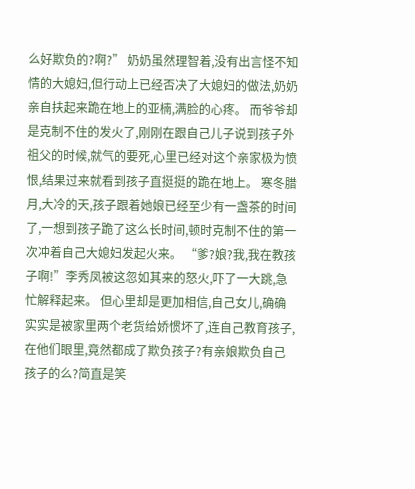么好欺负的?啊?” 奶奶虽然理智着,没有出言怪不知情的大媳妇,但行动上已经否决了大媳妇的做法,奶奶亲自扶起来跪在地上的亚楠,满脸的心疼。 而爷爷却是克制不住的发火了,刚刚在跟自己儿子说到孩子外祖父的时候,就气的要死,心里已经对这个亲家极为愤恨,结果过来就看到孩子直挺挺的跪在地上。 寒冬腊月,大冷的天,孩子跟着她娘已经至少有一盏茶的时间了,一想到孩子跪了这么长时间,顿时克制不住的第一次冲着自己大媳妇发起火来。 “爹?娘?我,我在教孩子啊!”李秀凤被这忽如其来的怒火,吓了一大跳,急忙解释起来。 但心里却是更加相信,自己女儿,确确实实是被家里两个老货给娇惯坏了,连自己教育孩子,在他们眼里,竟然都成了欺负孩子?有亲娘欺负自己孩子的么?简直是笑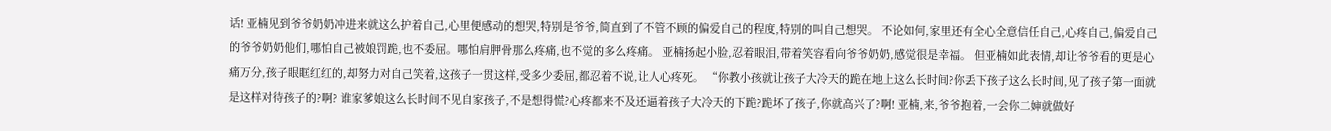话! 亚楠见到爷爷奶奶冲进来就这么护着自己,心里便感动的想哭,特别是爷爷,简直到了不管不顾的偏爱自己的程度,特别的叫自己想哭。 不论如何,家里还有全心全意信任自己,心疼自己,偏爱自己的爷爷奶奶他们,哪怕自己被娘罚跪,也不委屈。哪怕肩胛骨那么疼痛,也不觉的多么疼痛。 亚楠扬起小脸,忍着眼泪,带着笑容看向爷爷奶奶,感觉很是幸福。 但亚楠如此表情,却让爷爷看的更是心痛万分,孩子眼眶红红的,却努力对自己笑着,这孩子一贯这样,受多少委屈,都忍着不说,让人心疼死。 “你教小孩就让孩子大冷天的跪在地上这么长时间?你丢下孩子这么长时间,见了孩子第一面就是这样对待孩子的?啊? 谁家爹娘这么长时间不见自家孩子,不是想得慌?心疼都来不及还逼着孩子大冷天的下跪?跪坏了孩子,你就高兴了?啊! 亚楠,来,爷爷抱着,一会你二婶就做好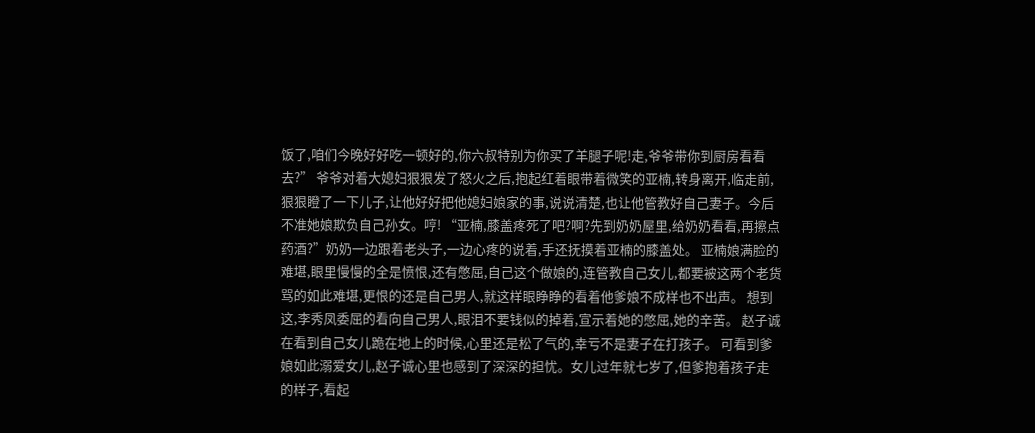饭了,咱们今晚好好吃一顿好的,你六叔特别为你买了羊腿子呢!走,爷爷带你到厨房看看去?” 爷爷对着大媳妇狠狠发了怒火之后,抱起红着眼带着微笑的亚楠,转身离开,临走前,狠狠瞪了一下儿子,让他好好把他媳妇娘家的事,说说清楚,也让他管教好自己妻子。今后不准她娘欺负自己孙女。哼! “亚楠,膝盖疼死了吧?啊?先到奶奶屋里,给奶奶看看,再擦点药酒?”奶奶一边跟着老头子,一边心疼的说着,手还抚摸着亚楠的膝盖处。 亚楠娘满脸的难堪,眼里慢慢的全是愤恨,还有憋屈,自己这个做娘的,连管教自己女儿,都要被这两个老货骂的如此难堪,更恨的还是自己男人,就这样眼睁睁的看着他爹娘不成样也不出声。 想到这,李秀凤委屈的看向自己男人,眼泪不要钱似的掉着,宣示着她的憋屈,她的辛苦。 赵子诚在看到自己女儿跪在地上的时候,心里还是松了气的,幸亏不是妻子在打孩子。 可看到爹娘如此溺爱女儿,赵子诚心里也感到了深深的担忧。女儿过年就七岁了,但爹抱着孩子走的样子,看起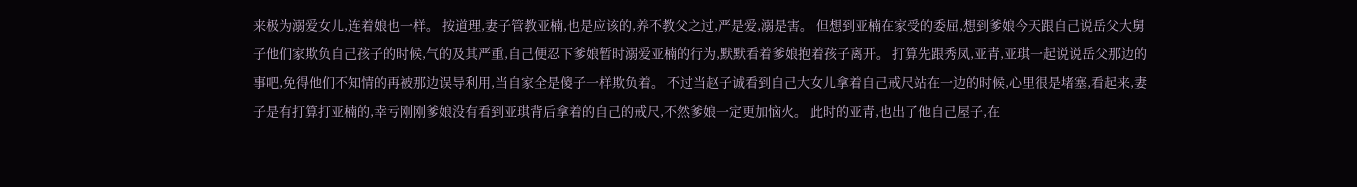来极为溺爱女儿,连着娘也一样。 按道理,妻子管教亚楠,也是应该的,养不教父之过,严是爱,溺是害。 但想到亚楠在家受的委屈,想到爹娘今天跟自己说岳父大舅子他们家欺负自己孩子的时候,气的及其严重,自己便忍下爹娘暂时溺爱亚楠的行为,默默看着爹娘抱着孩子离开。 打算先跟秀凤,亚青,亚琪一起说说岳父那边的事吧,免得他们不知情的再被那边误导利用,当自家全是傻子一样欺负着。 不过当赵子诚看到自己大女儿拿着自己戒尺站在一边的时候,心里很是堵塞,看起来,妻子是有打算打亚楠的,幸亏刚刚爹娘没有看到亚琪背后拿着的自己的戒尺,不然爹娘一定更加恼火。 此时的亚青,也出了他自己屋子,在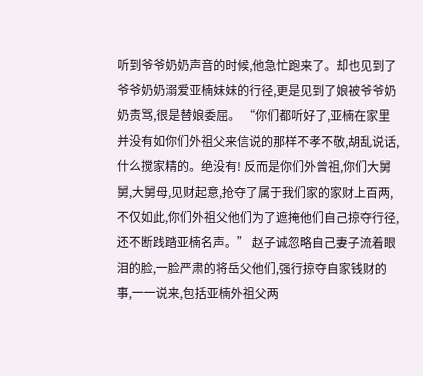听到爷爷奶奶声音的时候,他急忙跑来了。却也见到了爷爷奶奶溺爱亚楠妹妹的行径,更是见到了娘被爷爷奶奶责骂,很是替娘委屈。 “你们都听好了,亚楠在家里并没有如你们外祖父来信说的那样不孝不敬,胡乱说话,什么搅家精的。绝没有! 反而是你们外曾祖,你们大舅舅,大舅母,见财起意,抢夺了属于我们家的家财上百两,不仅如此,你们外祖父他们为了遮掩他们自己掠夺行径,还不断践踏亚楠名声。” 赵子诚忽略自己妻子流着眼泪的脸,一脸严肃的将岳父他们,强行掠夺自家钱财的事,一一说来,包括亚楠外祖父两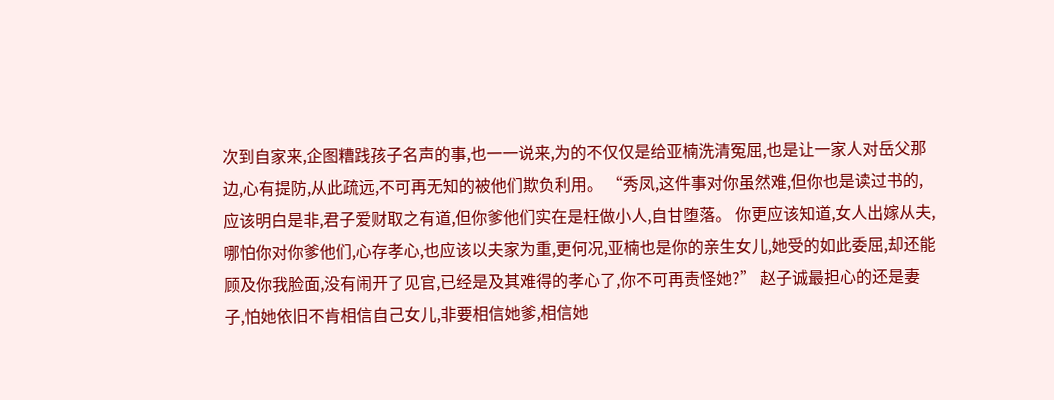次到自家来,企图糟践孩子名声的事,也一一说来,为的不仅仅是给亚楠洗清冤屈,也是让一家人对岳父那边,心有提防,从此疏远,不可再无知的被他们欺负利用。 “秀凤,这件事对你虽然难,但你也是读过书的,应该明白是非,君子爱财取之有道,但你爹他们实在是枉做小人,自甘堕落。 你更应该知道,女人出嫁从夫,哪怕你对你爹他们,心存孝心,也应该以夫家为重,更何况,亚楠也是你的亲生女儿,她受的如此委屈,却还能顾及你我脸面,没有闹开了见官,已经是及其难得的孝心了,你不可再责怪她?” 赵子诚最担心的还是妻子,怕她依旧不肯相信自己女儿,非要相信她爹,相信她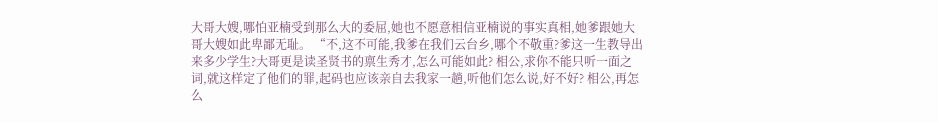大哥大嫂,哪怕亚楠受到那么大的委屈,她也不愿意相信亚楠说的事实真相,她爹跟她大哥大嫂如此卑鄙无耻。 “不,这不可能,我爹在我们云台乡,哪个不敬重?爹这一生教导出来多少学生?大哥更是读圣贤书的禀生秀才,怎么可能如此? 相公,求你不能只听一面之词,就这样定了他们的罪,起码也应该亲自去我家一趟,听他们怎么说,好不好? 相公,再怎么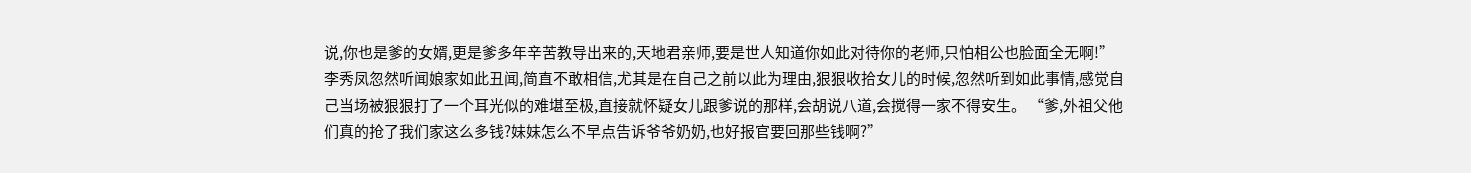说,你也是爹的女婿,更是爹多年辛苦教导出来的,天地君亲师,要是世人知道你如此对待你的老师,只怕相公也脸面全无啊!” 李秀凤忽然听闻娘家如此丑闻,简直不敢相信,尤其是在自己之前以此为理由,狠狠收拾女儿的时候,忽然听到如此事情,感觉自己当场被狠狠打了一个耳光似的难堪至极,直接就怀疑女儿跟爹说的那样,会胡说八道,会搅得一家不得安生。 “爹,外祖父他们真的抢了我们家这么多钱?妹妹怎么不早点告诉爷爷奶奶,也好报官要回那些钱啊?”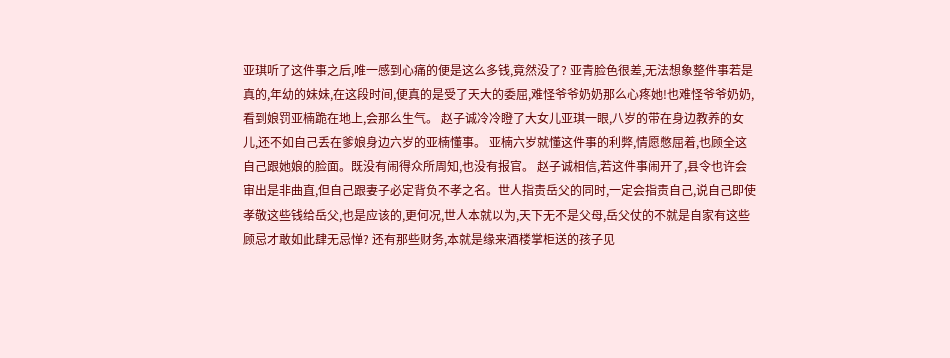亚琪听了这件事之后,唯一感到心痛的便是这么多钱,竟然没了? 亚青脸色很差,无法想象整件事若是真的,年幼的妹妹,在这段时间,便真的是受了天大的委屈,难怪爷爷奶奶那么心疼她!也难怪爷爷奶奶,看到娘罚亚楠跪在地上,会那么生气。 赵子诚冷冷瞪了大女儿亚琪一眼,八岁的带在身边教养的女儿,还不如自己丢在爹娘身边六岁的亚楠懂事。 亚楠六岁就懂这件事的利弊,情愿憋屈着,也顾全这自己跟她娘的脸面。既没有闹得众所周知,也没有报官。 赵子诚相信,若这件事闹开了,县令也许会审出是非曲直,但自己跟妻子必定背负不孝之名。世人指责岳父的同时,一定会指责自己,说自己即使孝敬这些钱给岳父,也是应该的,更何况,世人本就以为,天下无不是父母,岳父仗的不就是自家有这些顾忌才敢如此肆无忌惮? 还有那些财务,本就是缘来酒楼掌柜送的孩子见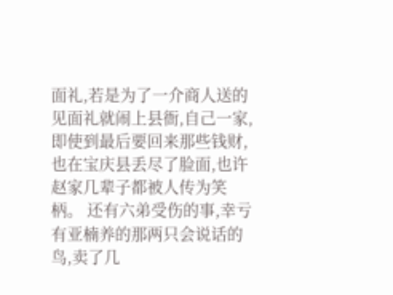面礼,若是为了一介商人送的见面礼就闹上县衙,自己一家,即使到最后要回来那些钱财,也在宝庆县丢尽了脸面,也许赵家几辈子都被人传为笑柄。 还有六弟受伤的事,幸亏有亚楠养的那两只会说话的鸟,卖了几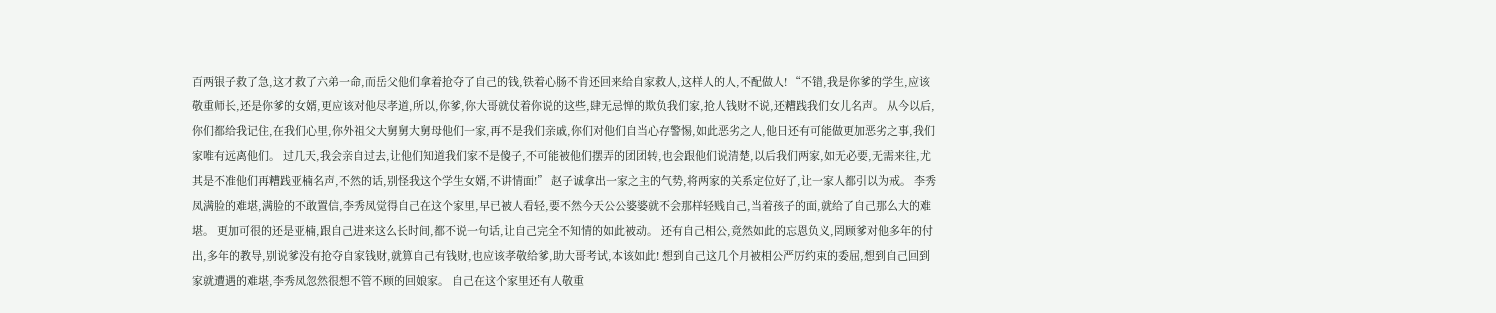百两银子救了急,这才救了六弟一命,而岳父他们拿着抢夺了自己的钱,铁着心肠不肯还回来给自家救人,这样人的人,不配做人! “不错,我是你爹的学生,应该敬重师长,还是你爹的女婿,更应该对他尽孝道,所以,你爹,你大哥就仗着你说的这些,肆无忌惮的欺负我们家,抢人钱财不说,还糟践我们女儿名声。 从今以后,你们都给我记住,在我们心里,你外祖父大舅舅大舅母他们一家,再不是我们亲戚,你们对他们自当心存警惕,如此恶劣之人,他日还有可能做更加恶劣之事,我们家唯有远离他们。 过几天,我会亲自过去,让他们知道我们家不是傻子,不可能被他们摆弄的团团转,也会跟他们说清楚,以后我们两家,如无必要,无需来往,尤其是不准他们再糟践亚楠名声,不然的话,别怪我这个学生女婿,不讲情面!” 赵子诚拿出一家之主的气势,将两家的关系定位好了,让一家人都引以为戒。 李秀凤满脸的难堪,满脸的不敢置信,李秀凤觉得自己在这个家里,早已被人看轻,要不然今天公公婆婆就不会那样轻贱自己,当着孩子的面,就给了自己那么大的难堪。 更加可很的还是亚楠,跟自己进来这么长时间,都不说一句话,让自己完全不知情的如此被动。 还有自己相公,竟然如此的忘恩负义,罔顾爹对他多年的付出,多年的教导,别说爹没有抢夺自家钱财,就算自己有钱财,也应该孝敬给爹,助大哥考试,本该如此! 想到自己这几个月被相公严厉约束的委屈,想到自己回到家就遭遇的难堪,李秀凤忽然很想不管不顾的回娘家。 自己在这个家里还有人敬重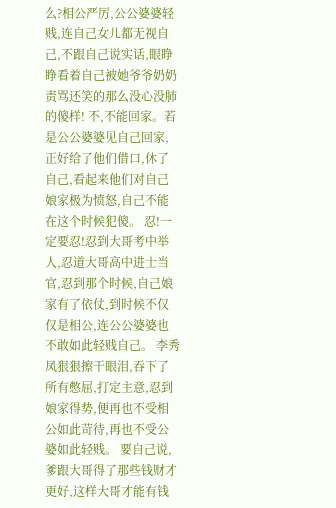么?相公严厉,公公婆婆轻贱,连自己女儿都无视自己,不跟自己说实话,眼睁睁看着自己被她爷爷奶奶责骂还笑的那么没心没肺的傻样! 不,不能回家。若是公公婆婆见自己回家,正好给了他们借口,休了自己,看起来他们对自己娘家极为愤怒,自己不能在这个时候犯傻。 忍!一定要忍!忍到大哥考中举人,忍道大哥高中进士当官,忍到那个时候,自己娘家有了依仗,到时候不仅仅是相公,连公公婆婆也不敢如此轻贱自己。 李秀凤狠狠擦干眼泪,吞下了所有憋屈,打定主意,忍到娘家得势,便再也不受相公如此苛待,再也不受公婆如此轻贱。 要自己说,爹跟大哥得了那些钱财才更好,这样大哥才能有钱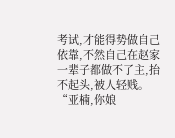考试,才能得势做自己依靠,不然自己在赵家一辈子都做不了主,抬不起头,被人轻贱。 “亚楠,你娘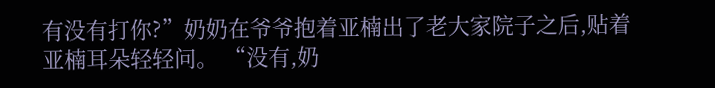有没有打你?”奶奶在爷爷抱着亚楠出了老大家院子之后,贴着亚楠耳朵轻轻问。 “没有,奶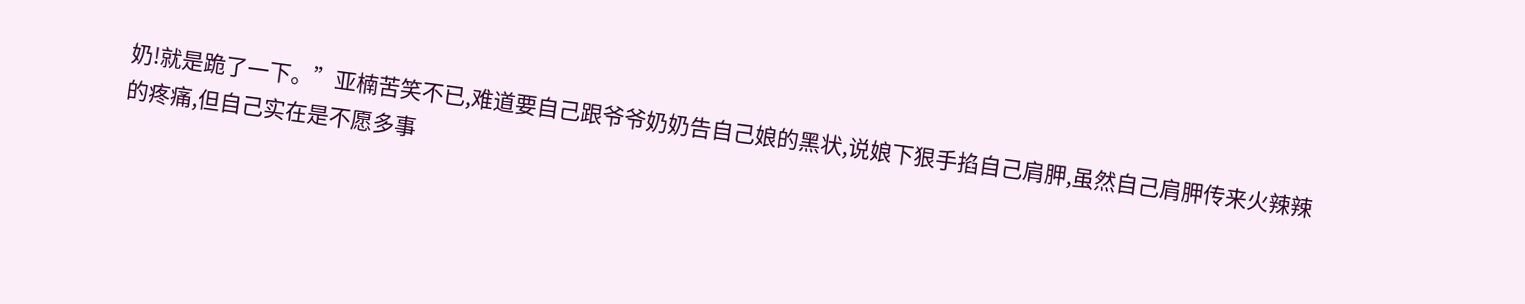奶!就是跪了一下。”亚楠苦笑不已,难道要自己跟爷爷奶奶告自己娘的黑状,说娘下狠手掐自己肩胛,虽然自己肩胛传来火辣辣的疼痛,但自己实在是不愿多事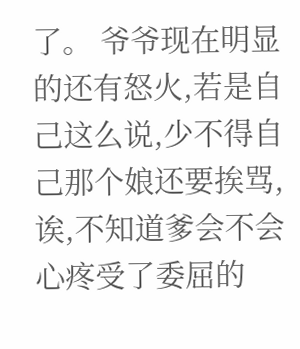了。 爷爷现在明显的还有怒火,若是自己这么说,少不得自己那个娘还要挨骂,诶,不知道爹会不会心疼受了委屈的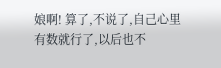娘啊! 算了,不说了,自己心里有数就行了,以后也不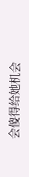会傻得给她机会